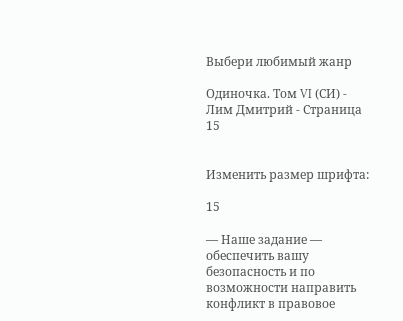Выбери любимый жанр

Одиночка. Том VI (СИ) - Лим Дмитрий - Страница 15


Изменить размер шрифта:

15

— Наше задание — обеспечить вашу безопасность и по возможности направить конфликт в правовое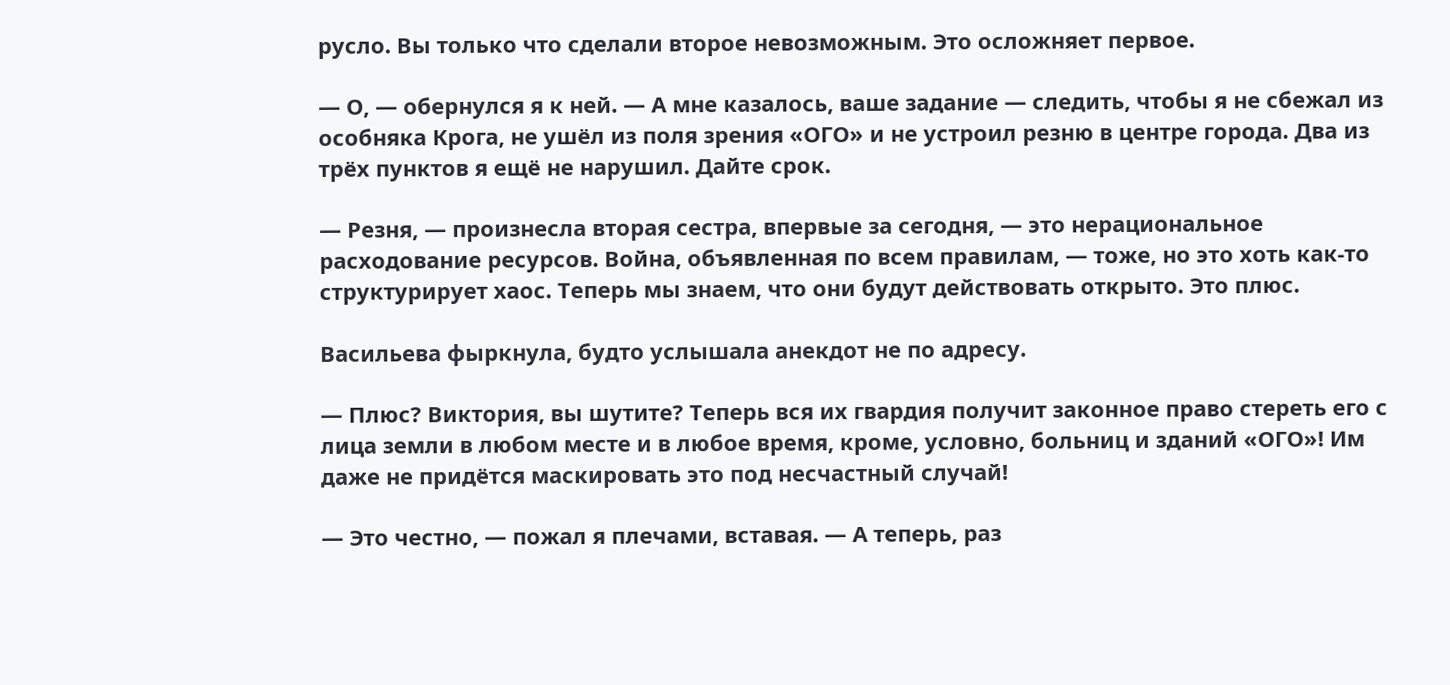русло. Вы только что сделали второе невозможным. Это осложняет первое.

— О, — обернулся я к ней. — А мне казалось, ваше задание — следить, чтобы я не сбежал из особняка Крога, не ушёл из поля зрения «ОГО» и не устроил резню в центре города. Два из трёх пунктов я ещё не нарушил. Дайте срок.

— Резня, — произнесла вторая сестра, впервые за сегодня, — это нерациональное расходование ресурсов. Война, объявленная по всем правилам, — тоже, но это хоть как-то структурирует хаос. Теперь мы знаем, что они будут действовать открыто. Это плюс.

Васильева фыркнула, будто услышала анекдот не по адресу.

— Плюс? Виктория, вы шутите? Теперь вся их гвардия получит законное право стереть его с лица земли в любом месте и в любое время, кроме, условно, больниц и зданий «ОГО»! Им даже не придётся маскировать это под несчастный случай!

— Это честно, — пожал я плечами, вставая. — А теперь, раз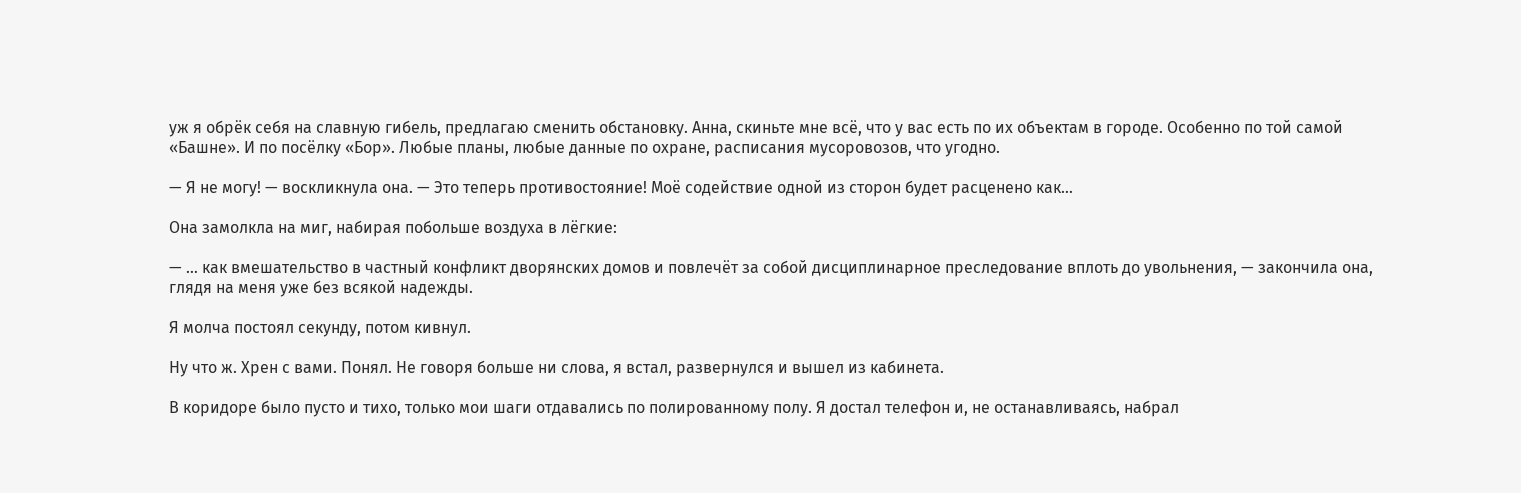уж я обрёк себя на славную гибель, предлагаю сменить обстановку. Анна, скиньте мне всё, что у вас есть по их объектам в городе. Особенно по той самой «Башне». И по посёлку «Бор». Любые планы, любые данные по охране, расписания мусоровозов, что угодно.

— Я не могу! — воскликнула она. — Это теперь противостояние! Моё содействие одной из сторон будет расценено как…

Она замолкла на миг, набирая побольше воздуха в лёгкие:

— … как вмешательство в частный конфликт дворянских домов и повлечёт за собой дисциплинарное преследование вплоть до увольнения, — закончила она, глядя на меня уже без всякой надежды.

Я молча постоял секунду, потом кивнул.

Ну что ж. Хрен с вами. Понял. Не говоря больше ни слова, я встал, развернулся и вышел из кабинета.

В коридоре было пусто и тихо, только мои шаги отдавались по полированному полу. Я достал телефон и, не останавливаясь, набрал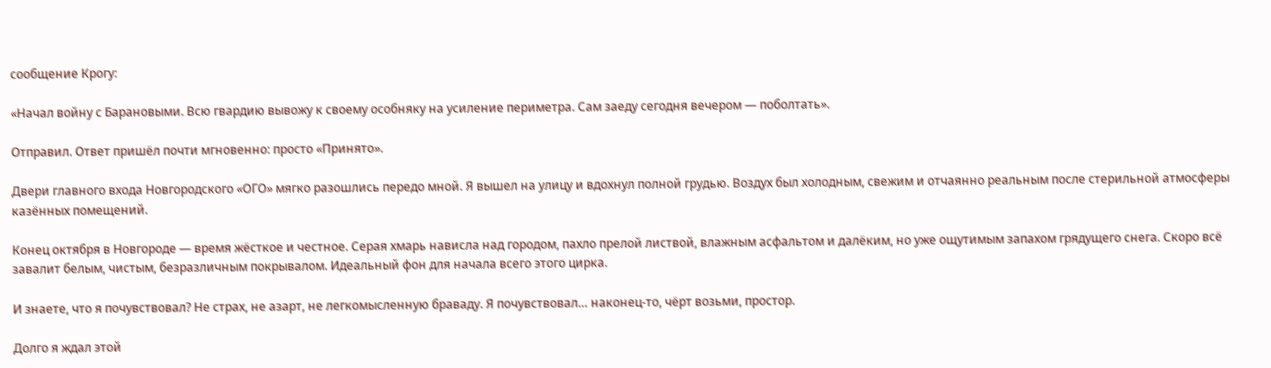сообщение Крогу:

«Начал войну с Барановыми. Всю гвардию вывожу к своему особняку на усиление периметра. Сам заеду сегодня вечером — поболтать».

Отправил. Ответ пришёл почти мгновенно: просто «Принято».

Двери главного входа Новгородского «ОГО» мягко разошлись передо мной. Я вышел на улицу и вдохнул полной грудью. Воздух был холодным, свежим и отчаянно реальным после стерильной атмосферы казённых помещений.

Конец октября в Новгороде — время жёсткое и честное. Серая хмарь нависла над городом, пахло прелой листвой, влажным асфальтом и далёким, но уже ощутимым запахом грядущего снега. Скоро всё завалит белым, чистым, безразличным покрывалом. Идеальный фон для начала всего этого цирка.

И знаете, что я почувствовал? Не страх, не азарт, не легкомысленную браваду. Я почувствовал… наконец-то, чёрт возьми, простор.

Долго я ждал этой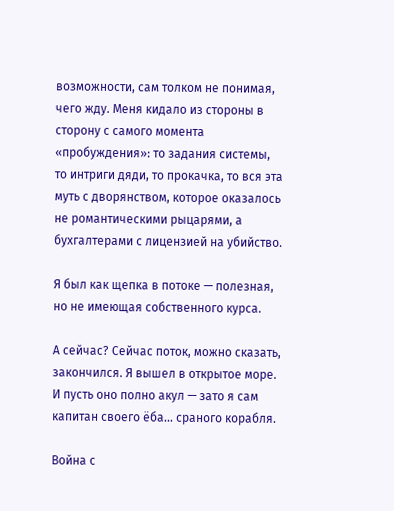возможности, сам толком не понимая, чего жду. Меня кидало из стороны в сторону с самого момента «пробуждения»: то задания системы, то интриги дяди, то прокачка, то вся эта муть с дворянством, которое оказалось не романтическими рыцарями, а бухгалтерами с лицензией на убийство.

Я был как щепка в потоке — полезная, но не имеющая собственного курса.

А сейчас? Сейчас поток, можно сказать, закончился. Я вышел в открытое море. И пусть оно полно акул — зато я сам капитан своего ёба… сраного корабля.

Война с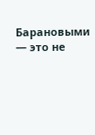Барановыми — это не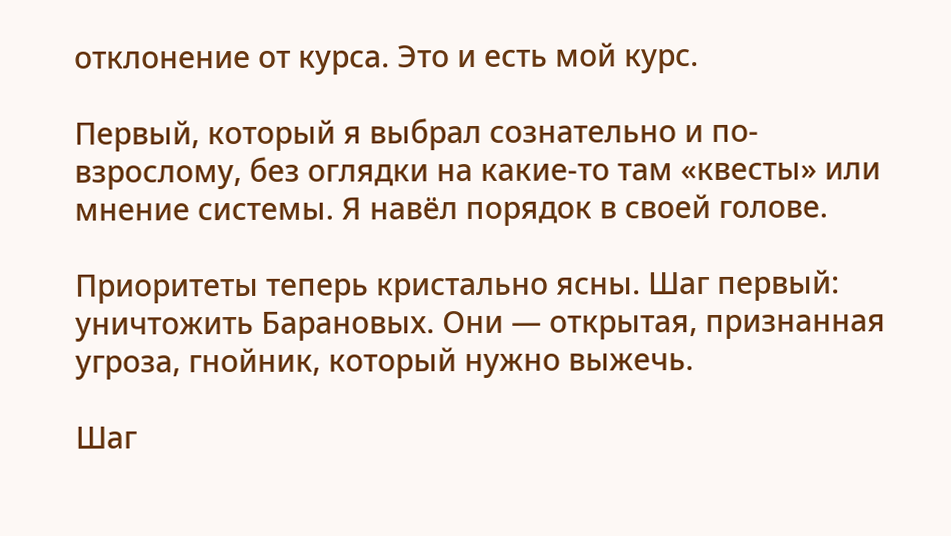отклонение от курса. Это и есть мой курс.

Первый, который я выбрал сознательно и по-взрослому, без оглядки на какие-то там «квесты» или мнение системы. Я навёл порядок в своей голове.

Приоритеты теперь кристально ясны. Шаг первый: уничтожить Барановых. Они — открытая, признанная угроза, гнойник, который нужно выжечь.

Шаг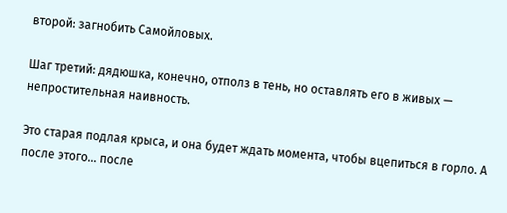второй: загнобить Самойловых.

Шаг третий: дядюшка, конечно, отполз в тень, но оставлять его в живых — непростительная наивность.

Это старая подлая крыса, и она будет ждать момента, чтобы вцепиться в горло. А после этого… после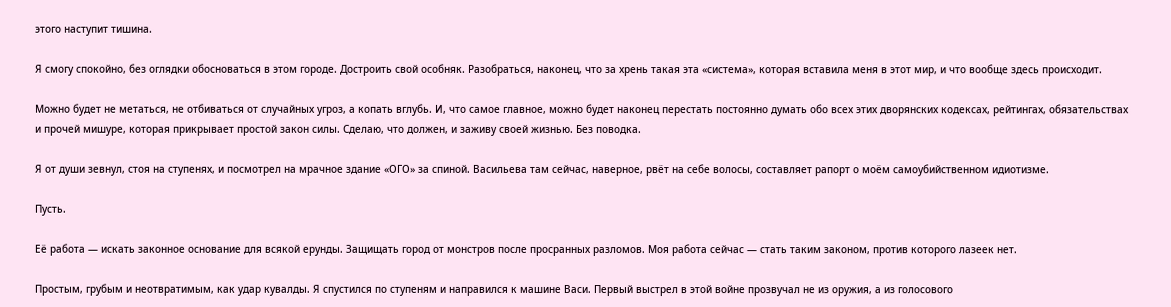этого наступит тишина.

Я смогу спокойно, без оглядки обосноваться в этом городе. Достроить свой особняк. Разобраться, наконец, что за хрень такая эта «система», которая вставила меня в этот мир, и что вообще здесь происходит.

Можно будет не метаться, не отбиваться от случайных угроз, а копать вглубь. И, что самое главное, можно будет наконец перестать постоянно думать обо всех этих дворянских кодексах, рейтингах, обязательствах и прочей мишуре, которая прикрывает простой закон силы. Сделаю, что должен, и заживу своей жизнью. Без поводка.

Я от души зевнул, стоя на ступенях, и посмотрел на мрачное здание «ОГО» за спиной. Васильева там сейчас, наверное, рвёт на себе волосы, составляет рапорт о моём самоубийственном идиотизме.

Пусть.

Её работа — искать законное основание для всякой ерунды. Защищать город от монстров после просранных разломов. Моя работа сейчас — стать таким законом, против которого лазеек нет.

Простым, грубым и неотвратимым, как удар кувалды. Я спустился по ступеням и направился к машине Васи. Первый выстрел в этой войне прозвучал не из оружия, а из голосового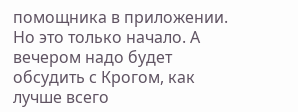помощника в приложении. Но это только начало. А вечером надо будет обсудить с Крогом, как лучше всего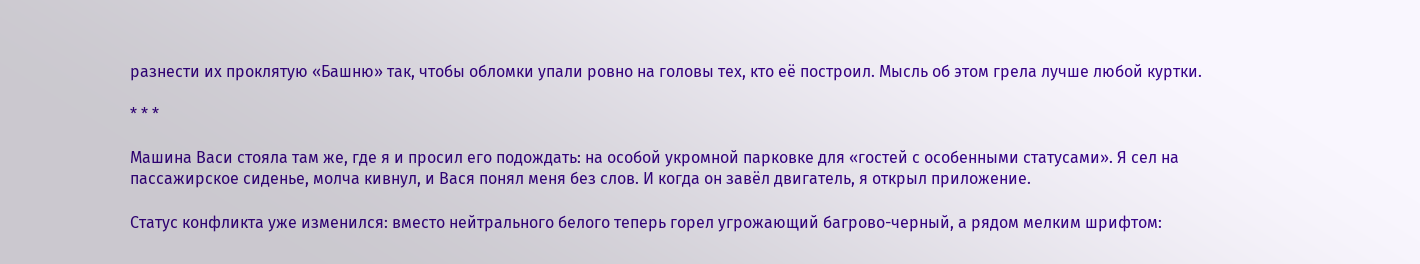разнести их проклятую «Башню» так, чтобы обломки упали ровно на головы тех, кто её построил. Мысль об этом грела лучше любой куртки.

* * *

Машина Васи стояла там же, где я и просил его подождать: на особой укромной парковке для «гостей с особенными статусами». Я сел на пассажирское сиденье, молча кивнул, и Вася понял меня без слов. И когда он завёл двигатель, я открыл приложение.

Статус конфликта уже изменился: вместо нейтрального белого теперь горел угрожающий багрово-черный, а рядом мелким шрифтом: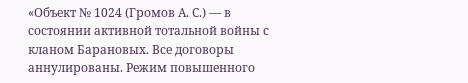«Объект № 1024 (Громов А. С.) — в состоянии активной тотальной войны с кланом Барановых. Все договоры аннулированы. Режим повышенного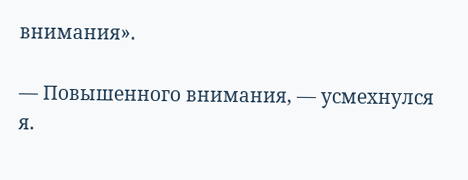внимания».

— Повышенного внимания, — усмехнулся я.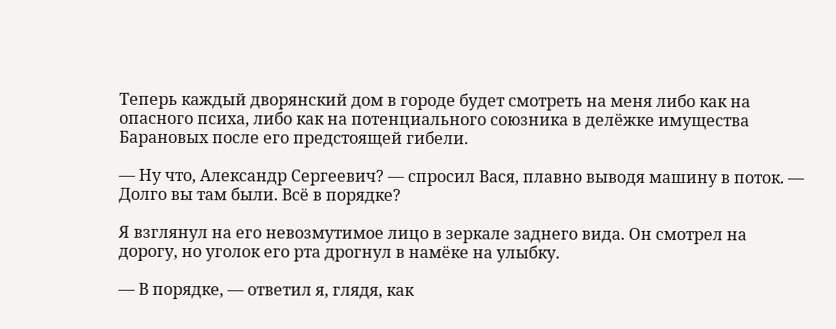Теперь каждый дворянский дом в городе будет смотреть на меня либо как на опасного психа, либо как на потенциального союзника в делёжке имущества Барановых после его предстоящей гибели.

— Ну что, Александр Сергеевич? — спросил Вася, плавно выводя машину в поток. — Долго вы там были. Всё в порядке?

Я взглянул на его невозмутимое лицо в зеркале заднего вида. Он смотрел на дорогу, но уголок его рта дрогнул в намёке на улыбку.

— В порядке, — ответил я, глядя, как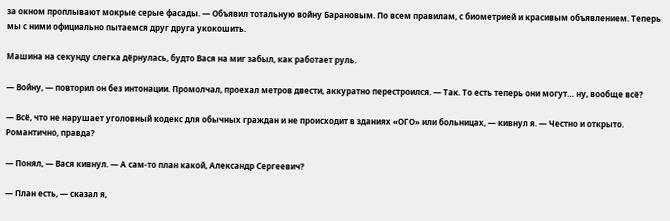за окном проплывают мокрые серые фасады. — Объявил тотальную войну Барановым. По всем правилам, с биометрией и красивым объявлением. Теперь мы с ними официально пытаемся друг друга укокошить.

Машина на секунду слегка дёрнулась, будто Вася на миг забыл, как работает руль.

— Войну, — повторил он без интонации. Промолчал, проехал метров двести, аккуратно перестроился. — Так. То есть теперь они могут… ну, вообще всё?

— Всё, что не нарушает уголовный кодекс для обычных граждан и не происходит в зданиях «ОГО» или больницах, — кивнул я. — Честно и открыто. Романтично, правда?

— Понял, — Вася кивнул. — А сам-то план какой, Александр Сергеевич?

— План есть, — сказал я,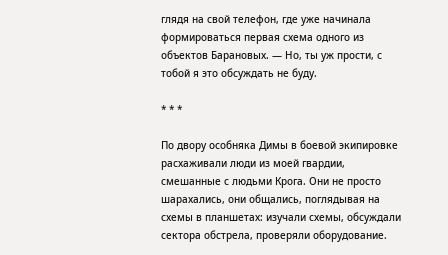глядя на свой телефон, где уже начинала формироваться первая схема одного из объектов Барановых. — Но, ты уж прости, с тобой я это обсуждать не буду.

* * *

По двору особняка Димы в боевой экипировке расхаживали люди из моей гвардии, смешанные с людьми Крога. Они не просто шарахались, они общались, поглядывая на схемы в планшетах: изучали схемы, обсуждали сектора обстрела, проверяли оборудование.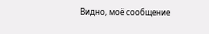Видно, моё сообщение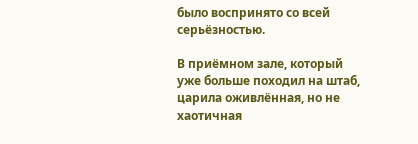было воспринято со всей серьёзностью.

В приёмном зале, который уже больше походил на штаб, царила оживлённая, но не хаотичная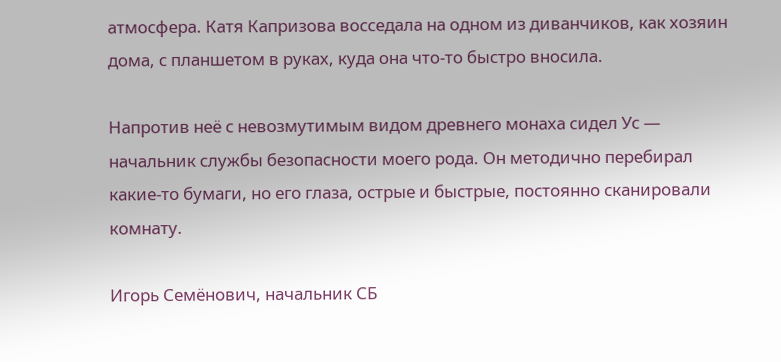атмосфера. Катя Капризова восседала на одном из диванчиков, как хозяин дома, с планшетом в руках, куда она что-то быстро вносила.

Напротив неё с невозмутимым видом древнего монаха сидел Ус — начальник службы безопасности моего рода. Он методично перебирал какие-то бумаги, но его глаза, острые и быстрые, постоянно сканировали комнату.

Игорь Семёнович, начальник СБ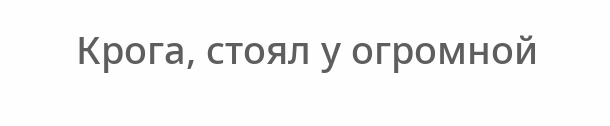Крога, стоял у огромной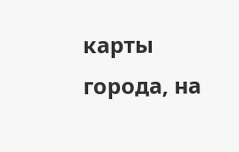карты города, на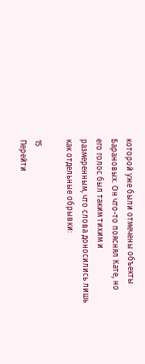которой уже были отмечены объекты Барановых. Он что-то пояснял Кате, но его голос был таким тихим и размеренным, что слова доносились лишь как отдельные обрывки:

15
Перейти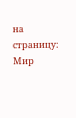на страницу:
Мир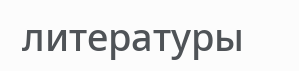литературы